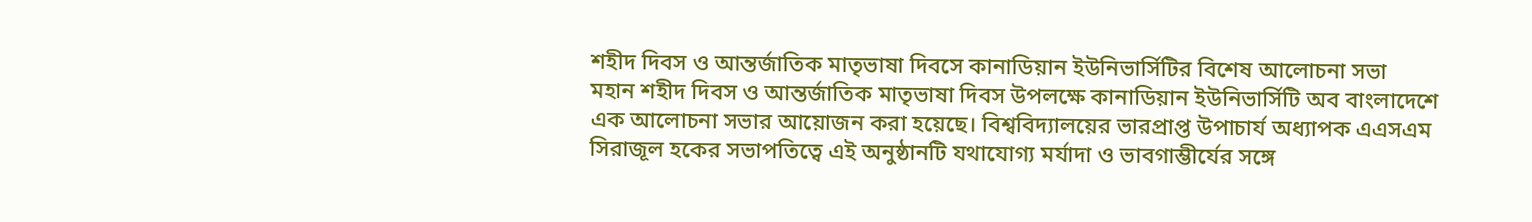শহীদ দিবস ও আন্তর্জাতিক মাতৃভাষা দিবসে কানাডিয়ান ইউনিভার্সিটির বিশেষ আলোচনা সভা
মহান শহীদ দিবস ও আন্তর্জাতিক মাতৃভাষা দিবস উপলক্ষে কানাডিয়ান ইউনিভার্সিটি অব বাংলাদেশে এক আলোচনা সভার আয়োজন করা হয়েছে। বিশ্ববিদ্যালয়ের ভারপ্রাপ্ত উপাচার্য অধ্যাপক এএসএম সিরাজূল হকের সভাপতিত্বে এই অনুষ্ঠানটি যথাযোগ্য মর্যাদা ও ভাবগাম্ভীর্যের সঙ্গে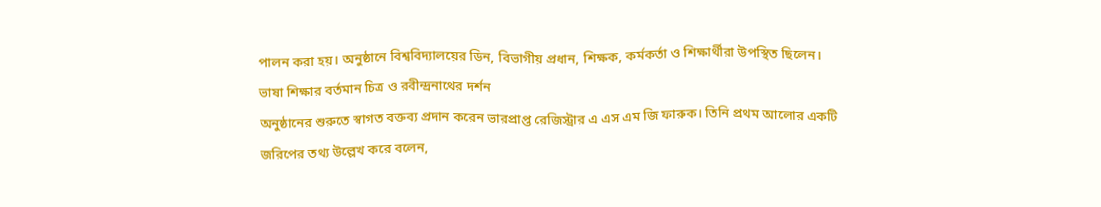পালন করা হয়। অনুষ্ঠানে বিশ্ববিদ্যালয়ের ডিন, বিভাগীয় প্রধান, শিক্ষক, কর্মকর্তা ও শিক্ষার্থীরা উপস্থিত ছিলেন।
ভাষা শিক্ষার বর্তমান চিত্র ও রবীন্দ্রনাথের দর্শন
অনুষ্ঠানের শুরুতে স্বাগত বক্তব্য প্রদান করেন ভারপ্রাপ্ত রেজিস্ট্রার এ এস এম জি ফারুক। তিনি প্রথম আলোর একটি জরিপের তথ্য উল্লেখ করে বলেন,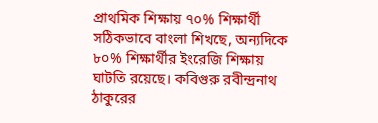প্রাথমিক শিক্ষায় ৭০% শিক্ষার্থী সঠিকভাবে বাংলা শিখছে, অন্যদিকে ৮০% শিক্ষার্থীর ইংরেজি শিক্ষায় ঘাটতি রয়েছে। কবিগুরু রবীন্দ্রনাথ ঠাকুরের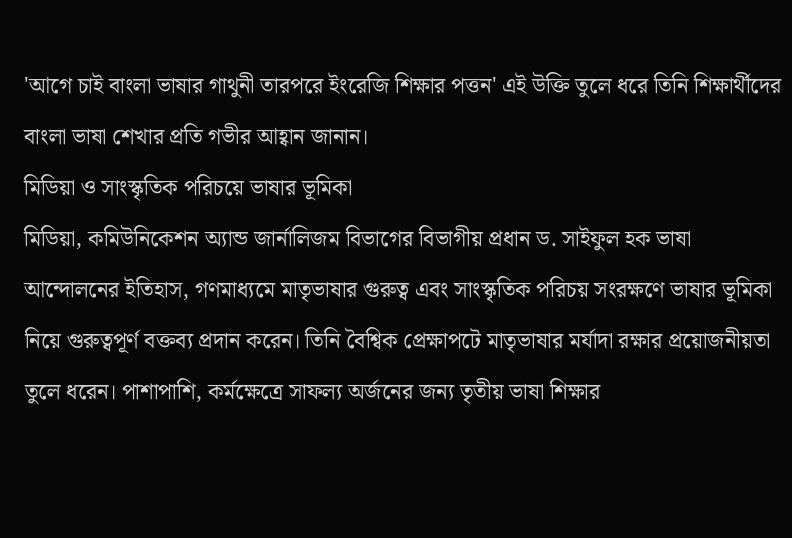'আগে চাই বাংলা ভাষার গাথুনী তারপরে ইংরেজি শিক্ষার পত্তন' এই উক্তি তুলে ধরে তিনি শিক্ষার্থীদের বাংলা ভাষা শেখার প্রতি গভীর আহ্বান জানান।
মিডিয়া ও সাংস্কৃতিক পরিচয়ে ভাষার ভূমিকা
মিডিয়া, কমিউনিকেশন অ্যান্ড জার্নালিজম বিভাগের বিভাগীয় প্রধান ড. সাইফুল হক ভাষা আন্দোলনের ইতিহাস, গণমাধ্যমে মাতৃভাষার গুরুত্ব এবং সাংস্কৃতিক পরিচয় সংরক্ষণে ভাষার ভূমিকা নিয়ে গুরুত্বপূর্ণ বক্তব্য প্রদান করেন। তিনি বৈশ্বিক প্রেক্ষাপটে মাতৃভাষার মর্যাদা রক্ষার প্রয়োজনীয়তা তুলে ধরেন। পাশাপাশি, কর্মক্ষেত্রে সাফল্য অর্জনের জন্য তৃতীয় ভাষা শিক্ষার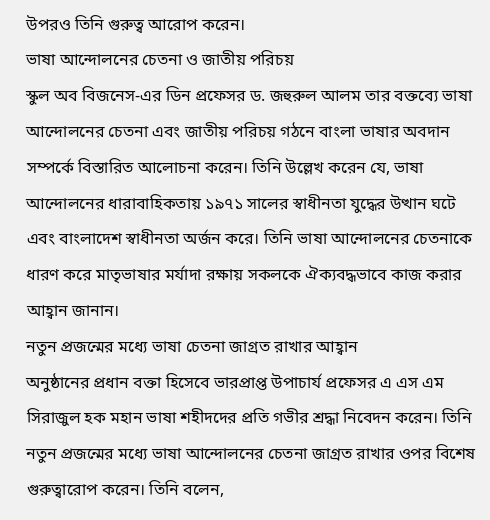উপরও তিনি গুরুত্ব আরোপ করেন।
ভাষা আন্দোলনের চেতনা ও জাতীয় পরিচয়
স্কুল অব বিজনেস-এর ডিন প্রফেসর ড. জহুরুল আলম তার বক্তব্যে ভাষা আন্দোলনের চেতনা এবং জাতীয় পরিচয় গঠনে বাংলা ভাষার অবদান সম্পর্কে বিস্তারিত আলোচনা করেন। তিনি উল্লেখ করেন যে, ভাষা আন্দোলনের ধারাবাহিকতায় ১৯৭১ সালের স্বাধীনতা যুদ্ধের উত্থান ঘটে এবং বাংলাদেশ স্বাধীনতা অর্জন করে। তিনি ভাষা আন্দোলনের চেতনাকে ধারণ করে মাতৃভাষার মর্যাদা রক্ষায় সকলকে ঐক্যবদ্ধভাবে কাজ করার আহ্বান জানান।
নতুন প্রজন্মের মধ্যে ভাষা চেতনা জাগ্রত রাখার আহ্বান
অনুষ্ঠানের প্রধান বক্তা হিসেবে ভারপ্রাপ্ত উপাচার্য প্রফেসর এ এস এম সিরাজুল হক মহান ভাষা শহীদদের প্রতি গভীর শ্রদ্ধা নিবেদন করেন। তিনি নতুন প্রজন্মের মধ্যে ভাষা আন্দোলনের চেতনা জাগ্রত রাখার ওপর বিশেষ গুরুত্বারোপ করেন। তিনি বলেন,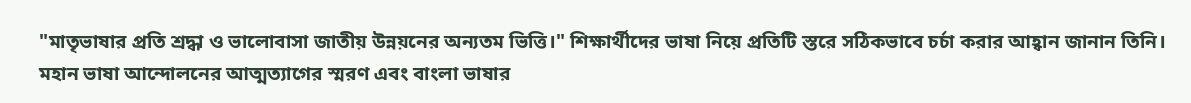"মাতৃভাষার প্রতি শ্রদ্ধা ও ভালোবাসা জাতীয় উন্নয়নের অন্যতম ভিত্তি।" শিক্ষার্থীদের ভাষা নিয়ে প্রতিটি স্তরে সঠিকভাবে চর্চা করার আহ্বান জানান তিনি।
মহান ভাষা আন্দোলনের আত্মত্যাগের স্মরণ এবং বাংলা ভাষার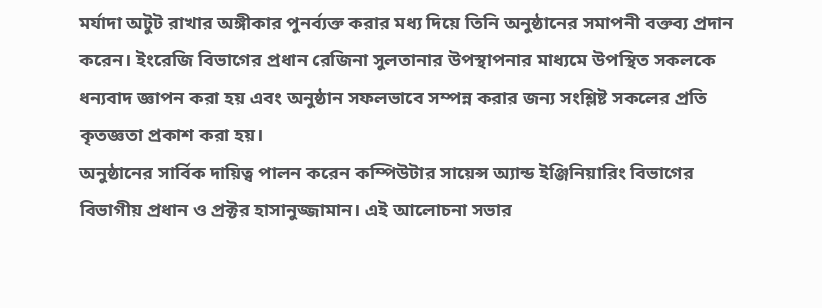মর্যাদা অটুট রাখার অঙ্গীকার পুনর্ব্যক্ত করার মধ্য দিয়ে তিনি অনুষ্ঠানের সমাপনী বক্তব্য প্রদান করেন। ইংরেজি বিভাগের প্রধান রেজিনা সুলতানার উপস্থাপনার মাধ্যমে উপস্থিত সকলকে ধন্যবাদ জ্ঞাপন করা হয় এবং অনুষ্ঠান সফলভাবে সম্পন্ন করার জন্য সংশ্লিষ্ট সকলের প্রতি কৃতজ্ঞতা প্রকাশ করা হয়।
অনুষ্ঠানের সার্বিক দায়িত্ব পালন করেন কম্পিউটার সায়েন্স অ্যান্ড ইঞ্জিনিয়ারিং বিভাগের বিভাগীয় প্রধান ও প্রক্টর হাসানুজ্জামান। এই আলোচনা সভার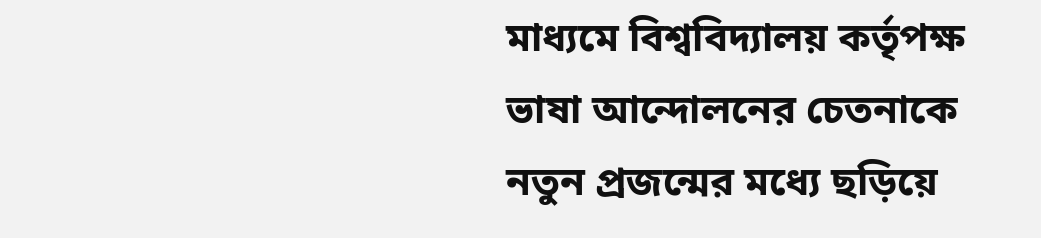মাধ্যমে বিশ্ববিদ্যালয় কর্তৃপক্ষ ভাষা আন্দোলনের চেতনাকে নতুন প্রজন্মের মধ্যে ছড়িয়ে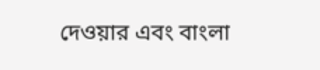দেওয়ার এবং বাংলা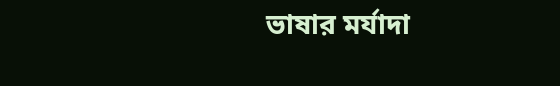ভাষার মর্যাদা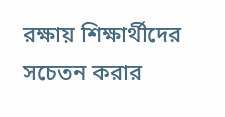রক্ষায় শিক্ষার্থীদের সচেতন করার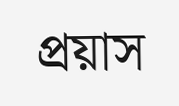প্রয়াস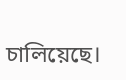চালিয়েছে।